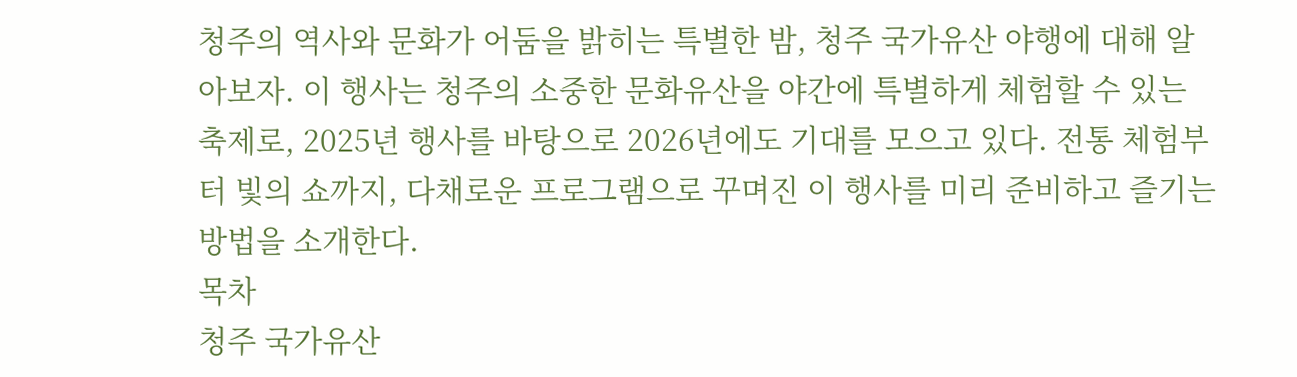청주의 역사와 문화가 어둠을 밝히는 특별한 밤, 청주 국가유산 야행에 대해 알아보자. 이 행사는 청주의 소중한 문화유산을 야간에 특별하게 체험할 수 있는 축제로, 2025년 행사를 바탕으로 2026년에도 기대를 모으고 있다. 전통 체험부터 빛의 쇼까지, 다채로운 프로그램으로 꾸며진 이 행사를 미리 준비하고 즐기는 방법을 소개한다.
목차
청주 국가유산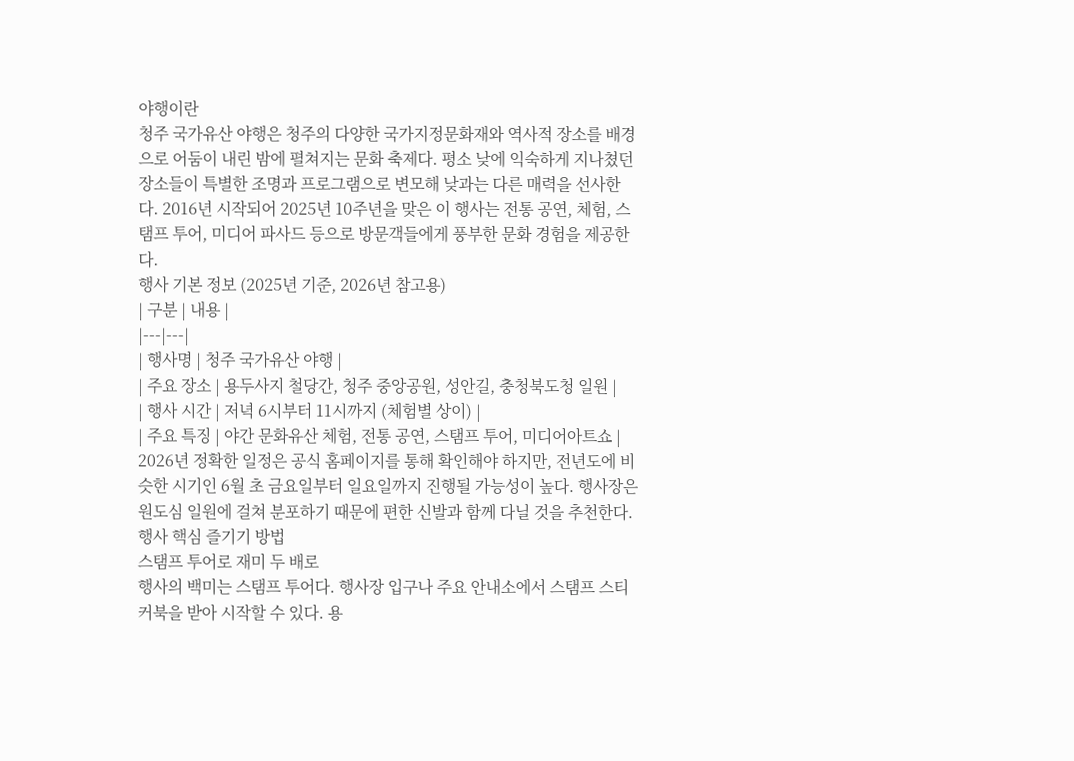야행이란
청주 국가유산 야행은 청주의 다양한 국가지정문화재와 역사적 장소를 배경으로 어둠이 내린 밤에 펼쳐지는 문화 축제다. 평소 낮에 익숙하게 지나쳤던 장소들이 특별한 조명과 프로그램으로 변모해 낮과는 다른 매력을 선사한다. 2016년 시작되어 2025년 10주년을 맞은 이 행사는 전통 공연, 체험, 스탬프 투어, 미디어 파사드 등으로 방문객들에게 풍부한 문화 경험을 제공한다.
행사 기본 정보 (2025년 기준, 2026년 참고용)
| 구분 | 내용 |
|---|---|
| 행사명 | 청주 국가유산 야행 |
| 주요 장소 | 용두사지 철당간, 청주 중앙공원, 성안길, 충청북도청 일원 |
| 행사 시간 | 저녁 6시부터 11시까지 (체험별 상이) |
| 주요 특징 | 야간 문화유산 체험, 전통 공연, 스탬프 투어, 미디어아트쇼 |
2026년 정확한 일정은 공식 홈페이지를 통해 확인해야 하지만, 전년도에 비슷한 시기인 6월 초 금요일부터 일요일까지 진행될 가능성이 높다. 행사장은 원도심 일원에 걸쳐 분포하기 때문에 편한 신발과 함께 다닐 것을 추천한다.
행사 핵심 즐기기 방법
스탬프 투어로 재미 두 배로
행사의 백미는 스탬프 투어다. 행사장 입구나 주요 안내소에서 스탬프 스티커북을 받아 시작할 수 있다. 용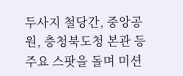두사지 철당간, 중앙공원, 충청북도청 본관 등 주요 스팟을 돌며 미션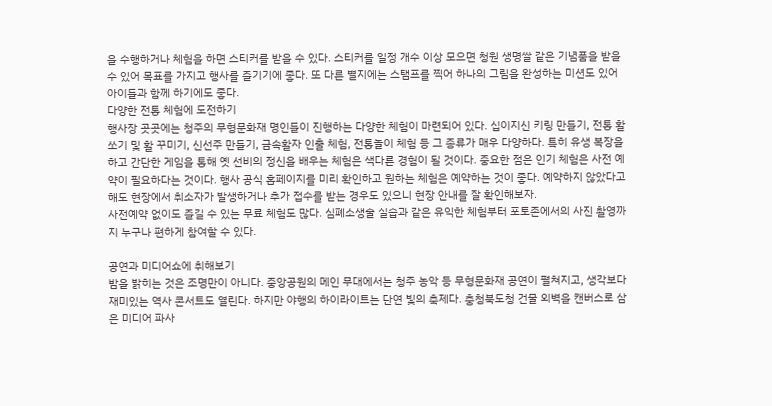을 수행하거나 체험을 하면 스티커를 받을 수 있다. 스티커를 일정 개수 이상 모으면 청원 생명쌀 같은 기념품을 받을 수 있어 목표를 가지고 행사를 즐기기에 좋다. 또 다른 별지에는 스탬프를 찍어 하나의 그림을 완성하는 미션도 있어 아이들과 함께 하기에도 좋다.
다양한 전통 체험에 도전하기
행사장 곳곳에는 청주의 무형문화재 명인들이 진행하는 다양한 체험이 마련되어 있다. 십이지신 키링 만들기, 전통 활쏘기 및 활 꾸미기, 신선주 만들기, 금속활자 인출 체험, 전통놀이 체험 등 그 종류가 매우 다양하다. 특히 유생 복장을 하고 간단한 게임을 통해 옛 선비의 정신을 배우는 체험은 색다른 경험이 될 것이다. 중요한 점은 인기 체험은 사전 예약이 필요하다는 것이다. 행사 공식 홈페이지를 미리 확인하고 원하는 체험은 예약하는 것이 좋다. 예약하지 않았다고 해도 현장에서 취소자가 발생하거나 추가 접수를 받는 경우도 있으니 현장 안내를 잘 확인해보자.
사전예약 없이도 즐길 수 있는 무료 체험도 많다. 심폐소생술 실습과 같은 유익한 체험부터 포토존에서의 사진 촬영까지 누구나 편하게 참여할 수 있다.

공연과 미디어쇼에 취해보기
밤을 밝히는 것은 조명만이 아니다. 중앙공원의 메인 무대에서는 청주 농악 등 무형문화재 공연이 펼쳐지고, 생각보다 재미있는 역사 콘서트도 열린다. 하지만 야행의 하이라이트는 단연 빛의 축제다. 충청북도청 건물 외벽을 캔버스로 삼은 미디어 파사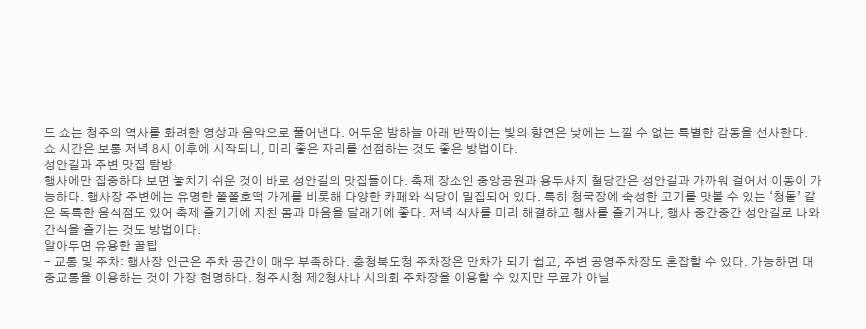드 쇼는 청주의 역사를 화려한 영상과 음악으로 풀어낸다. 어두운 밤하늘 아래 반짝이는 빛의 향연은 낮에는 느낄 수 없는 특별한 감동을 선사한다. 쇼 시간은 보통 저녁 8시 이후에 시작되니, 미리 좋은 자리를 선점하는 것도 좋은 방법이다.
성안길과 주변 맛집 탐방
행사에만 집중하다 보면 놓치기 쉬운 것이 바로 성안길의 맛집들이다. 축제 장소인 중앙공원과 용두사지 철당간은 성안길과 가까워 걸어서 이동이 가능하다. 행사장 주변에는 유명한 쫄쫄호떡 가게를 비롯해 다양한 카페와 식당이 밀집되어 있다. 특히 청국장에 숙성한 고기를 맛볼 수 있는 ‘청돝’ 같은 독특한 음식점도 있어 축제 즐기기에 지친 몸과 마음을 달래기에 좋다. 저녁 식사를 미리 해결하고 행사를 즐기거나, 행사 중간중간 성안길로 나와 간식을 즐기는 것도 방법이다.
알아두면 유용한 꿀팁
- 교통 및 주차: 행사장 인근은 주차 공간이 매우 부족하다. 충청북도청 주차장은 만차가 되기 쉽고, 주변 공영주차장도 혼잡할 수 있다. 가능하면 대중교통을 이용하는 것이 가장 현명하다. 청주시청 제2청사나 시의회 주차장을 이용할 수 있지만 무료가 아닐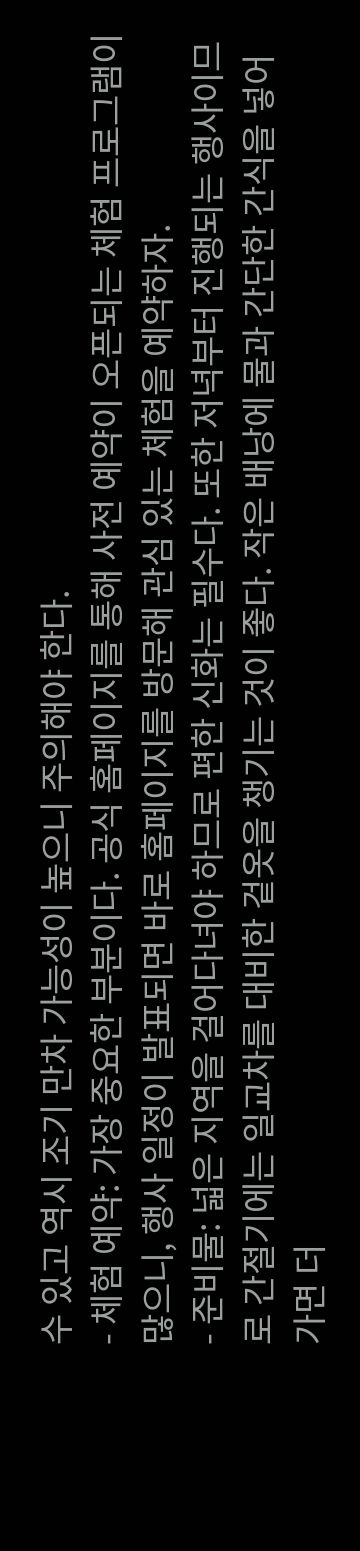수 있고 역시 조기 만차 가능성이 높으니 주의해야 한다.
- 체험 예약: 가장 중요한 부분이다. 공식 홈페이지를 통해 사전 예약이 오픈되는 체험 프로그램이 많으니, 행사 일정이 발표되면 바로 홈페이지를 방문해 관심 있는 체험을 예약하자.
- 준비물: 넓은 지역을 걸어다녀야 하므로 편한 신화는 필수다. 또한 저녁부터 진행되는 행사이므로 간절기에는 일교차를 대비한 겉옷을 챙기는 것이 좋다. 작은 배낭에 물과 간단한 간식을 넣어가면 더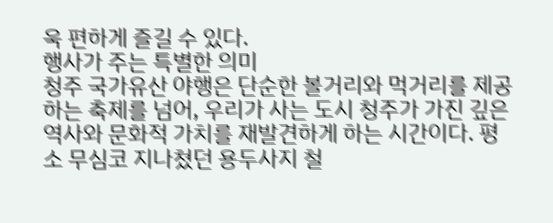욱 편하게 즐길 수 있다.
행사가 주는 특별한 의미
청주 국가유산 야행은 단순한 볼거리와 먹거리를 제공하는 축제를 넘어, 우리가 사는 도시 청주가 가진 깊은 역사와 문화적 가치를 재발견하게 하는 시간이다. 평소 무심코 지나쳤던 용두사지 철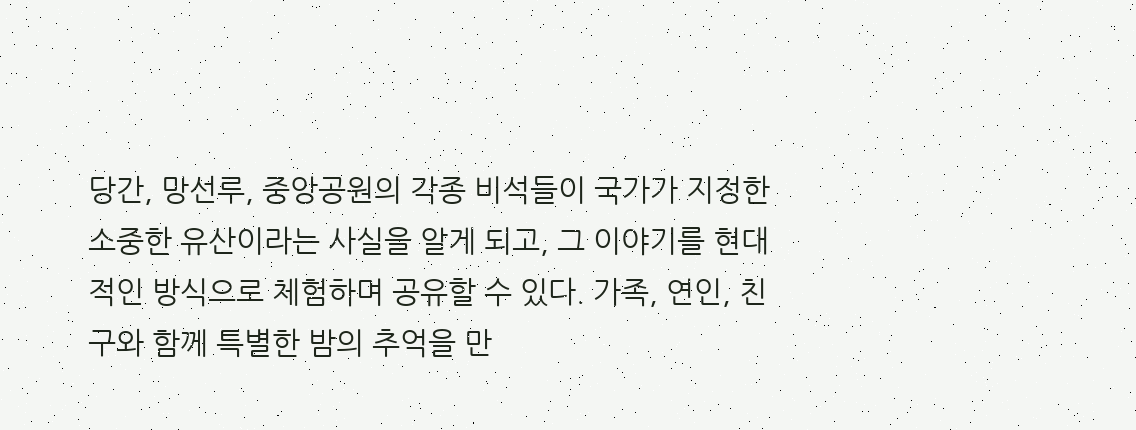당간, 망선루, 중앙공원의 각종 비석들이 국가가 지정한 소중한 유산이라는 사실을 알게 되고, 그 이야기를 현대적인 방식으로 체험하며 공유할 수 있다. 가족, 연인, 친구와 함께 특별한 밤의 추억을 만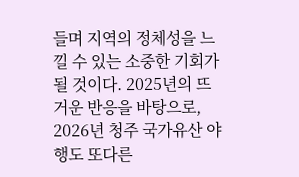들며 지역의 정체성을 느낄 수 있는 소중한 기회가 될 것이다. 2025년의 뜨거운 반응을 바탕으로, 2026년 청주 국가유산 야행도 또다른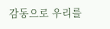감동으로 우리를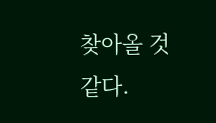찾아올 것 같다.